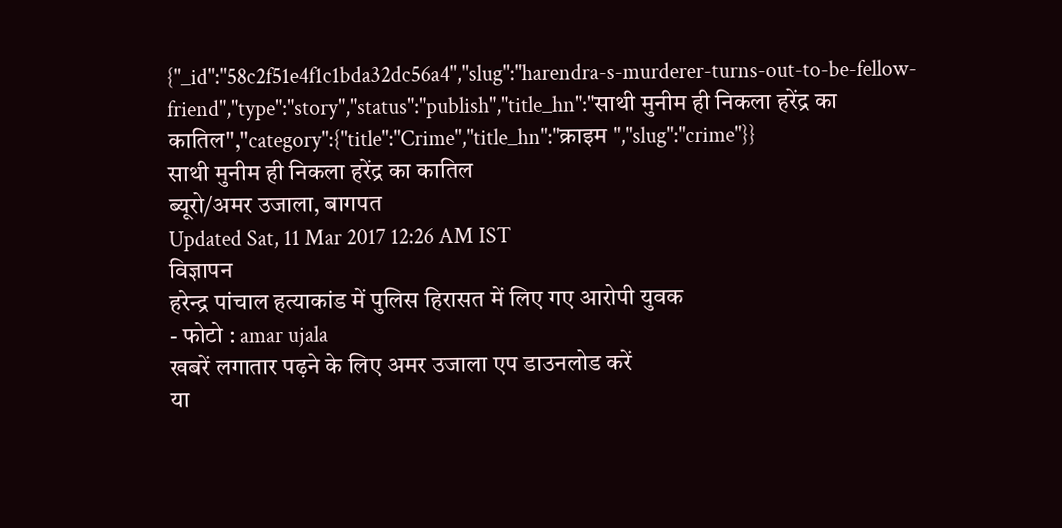{"_id":"58c2f51e4f1c1bda32dc56a4","slug":"harendra-s-murderer-turns-out-to-be-fellow-friend","type":"story","status":"publish","title_hn":"साथी मुनीम ही निकला हरेंद्र का कातिल","category":{"title":"Crime","title_hn":"क्राइम ","slug":"crime"}}
साथी मुनीम ही निकला हरेंद्र का कातिल
ब्यूरो/अमर उजाला, बागपत
Updated Sat, 11 Mar 2017 12:26 AM IST
विज्ञापन
हरेन्द्र पांचाल हत्याकांड में पुलिस हिरासत में लिए गए आरोपी युवक
- फोटो : amar ujala
खबरें लगातार पढ़ने के लिए अमर उजाला एप डाउनलोड करें
या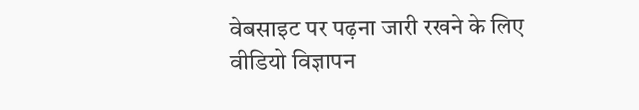वेबसाइट पर पढ़ना जारी रखने के लिए वीडियो विज्ञापन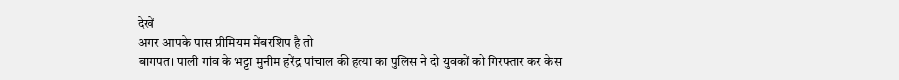देखें
अगर आपके पास प्रीमियम मेंबरशिप है तो
बागपत। पाली गांव के भट्टा मुनीम हरेंद्र पांचाल की हत्या का पुलिस ने दो युवकों को गिरफ्तार कर केस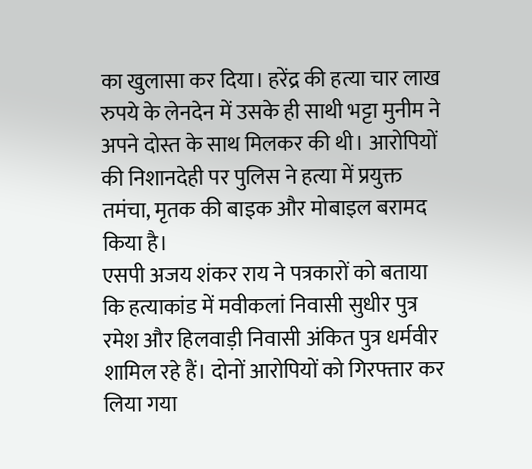का खुलासा कर दिया। हरेंद्र की हत्या चार लाख रुपये के लेनदेन में उसके ही साथी भट्टा मुनीम ने अपने दोस्त के साथ मिलकर की थी। आरोपियों की निशानदेही पर पुलिस ने हत्या में प्रयुक्त तमंचा, मृतक की बाइक और मोबाइल बरामद किया है।
एसपी अजय शंकर राय ने पत्रकारों को बताया कि हत्याकांड में मवीकलां निवासी सुधीर पुत्र रमेश और हिलवाड़ी निवासी अंकित पुत्र धर्मवीर शामिल रहे हैं। दोनों आरोपियों को गिरफ्तार कर लिया गया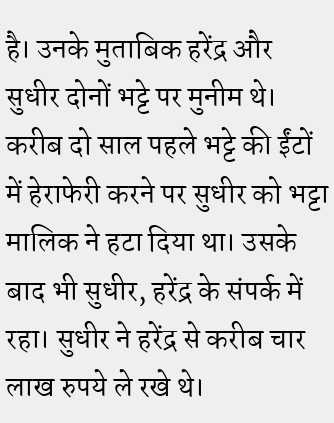है। उनके मुताबिक हरेंद्र और सुधीर दोनों भट्टे पर मुनीम थे। करीब दो साल पहले भट्टे की ईंटों में हेराफेरी करने पर सुधीर को भट्टा मालिक ने हटा दिया था। उसके बाद भी सुधीर, हरेंद्र के संपर्क में रहा। सुधीर ने हरेंद्र से करीब चार लाख रुपये ले रखे थे।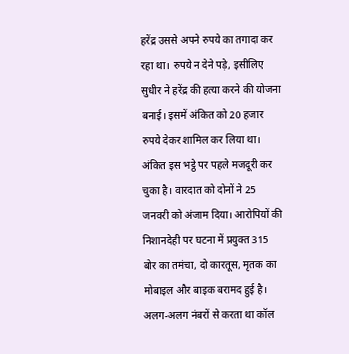हरेंद्र उससे अपने रुपये का तगादा कर रहा था। रुपये न देने पड़े, इसीलिए सुधीर ने हरेंद्र की हत्या करने की योजना बनाई। इसमें अंकित को 20 हजार रुपये देकर शामिल कर लिया था। अंकित इस भट्ठे पर पहले मजदूरी कर चुका है। वारदात को दोनों ने 25 जनवरी को अंजाम दिया। आरोपियों की निशानदेही पर घटना में प्रयुक्त 315 बोर का तमंचा, दो कारतूस, मृतक का मोबाइल और बाइक बरामद हुई है।
अलग-अलग नंबरों से करता था कॉल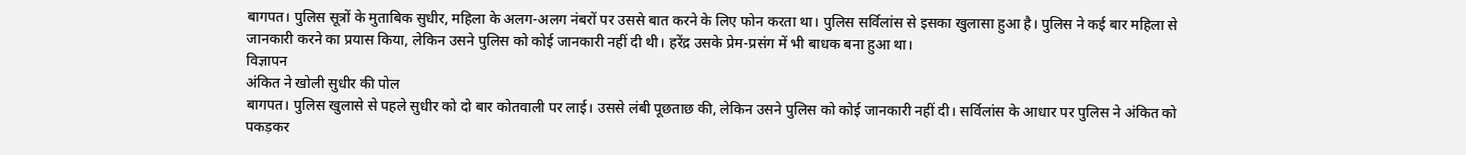बागपत। पुलिस सूत्रों के मुताबिक सुधीर, महिला के अलग-अलग नंबरों पर उससे बात करने के लिए फोन करता था। पुलिस सर्विलांस से इसका खुलासा हुआ है। पुलिस ने कई बार महिला से जानकारी करने का प्रयास किया, लेकिन उसने पुलिस को कोई जानकारी नहीं दी थी। हरेंद्र उसके प्रेम-प्रसंग में भी बाधक बना हुआ था।
विज्ञापन
अंकित ने खोली सुधीर की पोल
बागपत। पुलिस खुलासे से पहले सुधीर को दो बार कोतवाली पर लाई। उससे लंबी पूछताछ की, लेकिन उसने पुलिस को कोई जानकारी नहीं दी। सर्विलांस के आधार पर पुलिस ने अंकित को पकड़कर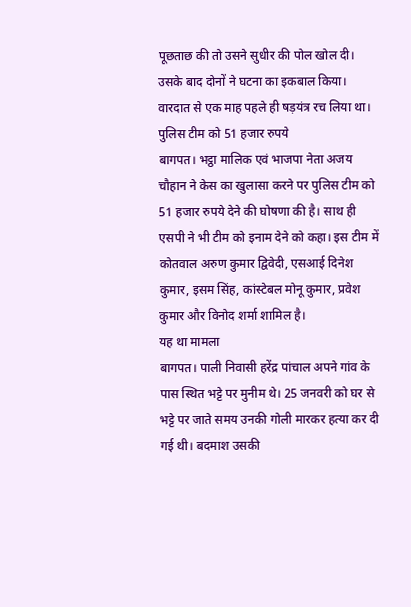पूछताछ की तो उसने सुधीर की पोल खोल दी। उसके बाद दोनों ने घटना का इकबाल किया। वारदात से एक माह पहले ही षड़यंत्र रच लिया था।
पुलिस टीम को 51 हजार रुपये
बागपत। भट्ठा मालिक एवं भाजपा नेता अजय चौहान ने केस का खुलासा करने पर पुलिस टीम को 51 हजार रुपये देने की घोषणा की है। साथ ही एसपी ने भी टीम को इनाम देने को कहा। इस टीम में कोतवाल अरुण कुमार द्विवेदी, एसआई दिनेश कुमार, इसम सिंह, कांस्टेबल मोनू कुमार, प्रवेश कुमार और विनोद शर्मा शामिल है।
यह था मामला
बागपत। पाली निवासी हरेंद्र पांचाल अपने गांव के पास स्थित भट्टे पर मुनीम थे। 25 जनवरी को घर से भट्टे पर जाते समय उनकी गोली मारकर हत्या कर दी गई थी। बदमाश उसकी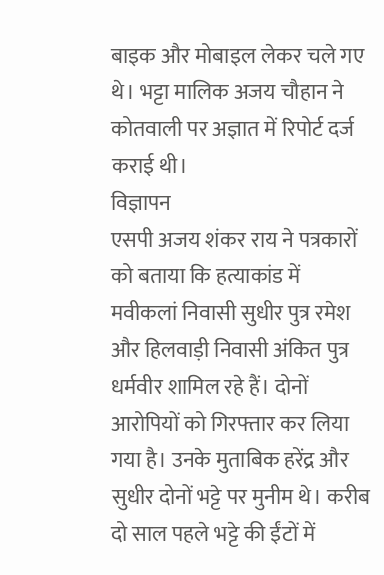बाइक और मोबाइल लेकर चले गए थे। भट्टा मालिक अजय चौहान ने कोतवाली पर अज्ञात में रिपोर्ट दर्ज कराई थी।
विज्ञापन
एसपी अजय शंकर राय ने पत्रकारों को बताया कि हत्याकांड में मवीकलां निवासी सुधीर पुत्र रमेश और हिलवाड़ी निवासी अंकित पुत्र धर्मवीर शामिल रहे हैं। दोनों आरोपियों को गिरफ्तार कर लिया गया है। उनके मुताबिक हरेंद्र और सुधीर दोनों भट्टे पर मुनीम थे। करीब दो साल पहले भट्टे की ईंटों में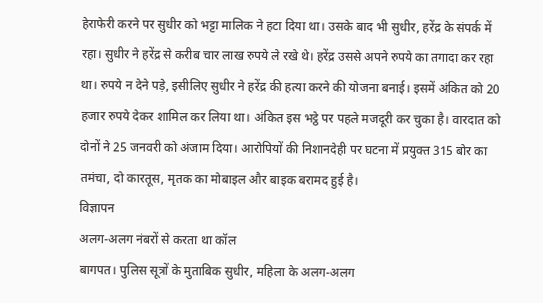हेराफेरी करने पर सुधीर को भट्टा मालिक ने हटा दिया था। उसके बाद भी सुधीर, हरेंद्र के संपर्क में रहा। सुधीर ने हरेंद्र से करीब चार लाख रुपये ले रखे थे। हरेंद्र उससे अपने रुपये का तगादा कर रहा था। रुपये न देने पड़े, इसीलिए सुधीर ने हरेंद्र की हत्या करने की योजना बनाई। इसमें अंकित को 20 हजार रुपये देकर शामिल कर लिया था। अंकित इस भट्ठे पर पहले मजदूरी कर चुका है। वारदात को दोनों ने 25 जनवरी को अंजाम दिया। आरोपियों की निशानदेही पर घटना में प्रयुक्त 315 बोर का तमंचा, दो कारतूस, मृतक का मोबाइल और बाइक बरामद हुई है।
विज्ञापन
अलग-अलग नंबरों से करता था कॉल
बागपत। पुलिस सूत्रों के मुताबिक सुधीर, महिला के अलग-अलग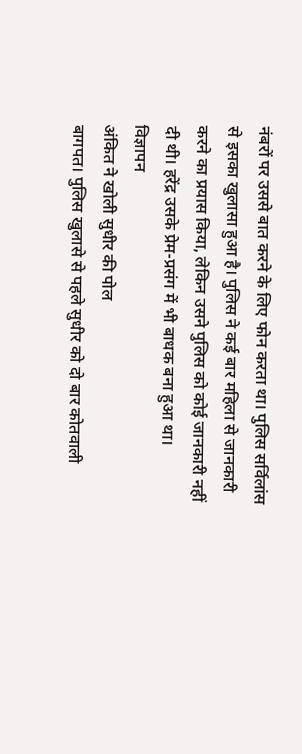नंबरों पर उससे बात करने के लिए फोन करता था। पुलिस सर्विलांस से इसका खुलासा हुआ है। पुलिस ने कई बार महिला से जानकारी करने का प्रयास किया, लेकिन उसने पुलिस को कोई जानकारी नहीं दी थी। हरेंद्र उसके प्रेम-प्रसंग में भी बाधक बना हुआ था।
विज्ञापन
अंकित ने खोली सुधीर की पोल
बागपत। पुलिस खुलासे से पहले सुधीर को दो बार कोतवाली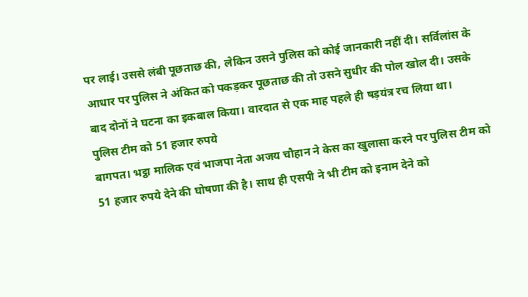पर लाई। उससे लंबी पूछताछ की, लेकिन उसने पुलिस को कोई जानकारी नहीं दी। सर्विलांस के आधार पर पुलिस ने अंकित को पकड़कर पूछताछ की तो उसने सुधीर की पोल खोल दी। उसके बाद दोनों ने घटना का इकबाल किया। वारदात से एक माह पहले ही षड़यंत्र रच लिया था।
पुलिस टीम को 51 हजार रुपये
बागपत। भट्ठा मालिक एवं भाजपा नेता अजय चौहान ने केस का खुलासा करने पर पुलिस टीम को 51 हजार रुपये देने की घोषणा की है। साथ ही एसपी ने भी टीम को इनाम देने को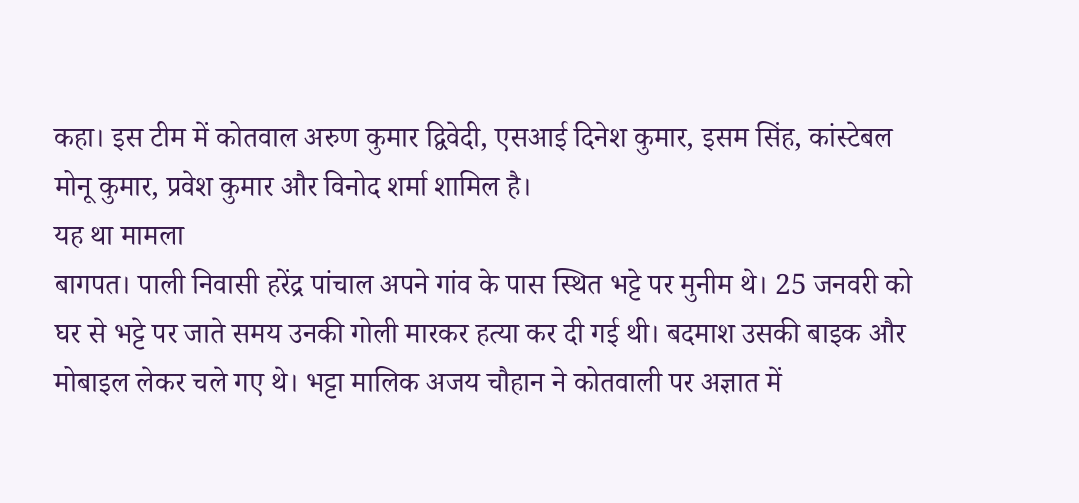कहा। इस टीम में कोतवाल अरुण कुमार द्विवेदी, एसआई दिनेश कुमार, इसम सिंह, कांस्टेबल मोनू कुमार, प्रवेश कुमार और विनोद शर्मा शामिल है।
यह था मामला
बागपत। पाली निवासी हरेंद्र पांचाल अपने गांव के पास स्थित भट्टे पर मुनीम थे। 25 जनवरी को घर से भट्टे पर जाते समय उनकी गोली मारकर हत्या कर दी गई थी। बदमाश उसकी बाइक और मोबाइल लेकर चले गए थे। भट्टा मालिक अजय चौहान ने कोतवाली पर अज्ञात में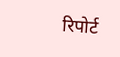रिपोर्ट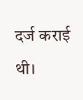दर्ज कराई थी।